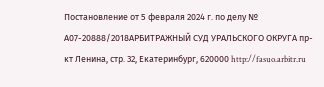Постановление от 5 февраля 2024 г. по делу № А07-20888/2018АРБИТРАЖНЫЙ СУД УРАЛЬСКОГО ОКРУГА пр-кт Ленина, стр. 32, Екатеринбург, 620000 http://fasuo.arbitr.ru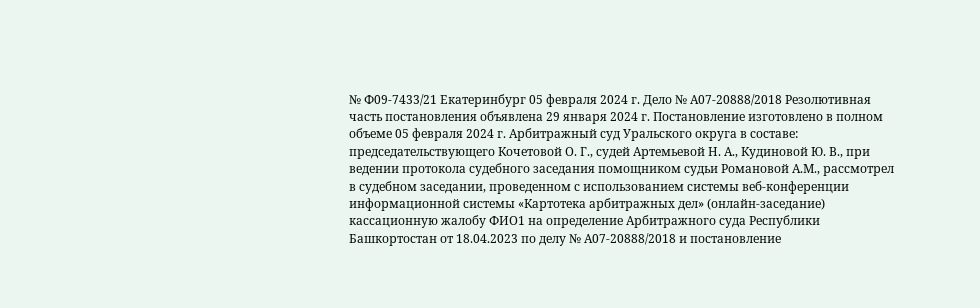№ Ф09-7433/21 Екатеринбург 05 февраля 2024 г. Дело № А07-20888/2018 Резолютивная часть постановления объявлена 29 января 2024 г. Постановление изготовлено в полном объеме 05 февраля 2024 г. Арбитражный суд Уральского округа в составе: председательствующего Кочетовой О. Г., судей Артемьевой Н. А., Кудиновой Ю. В., при ведении протокола судебного заседания помощником судьи Романовой А.М., рассмотрел в судебном заседании, проведенном с использованием системы веб-конференции информационной системы «Картотека арбитражных дел» (онлайн-заседание) кассационную жалобу ФИО1 на определение Арбитражного суда Республики Башкортостан от 18.04.2023 по делу № А07-20888/2018 и постановление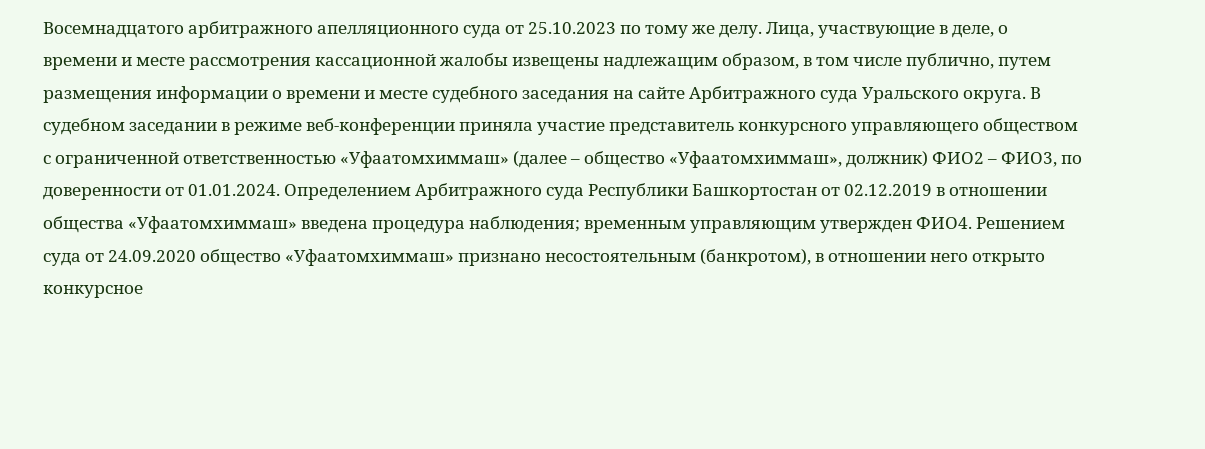Восемнадцатого арбитражного апелляционного суда от 25.10.2023 по тому же делу. Лица, участвующие в деле, о времени и месте рассмотрения кассационной жалобы извещены надлежащим образом, в том числе публично, путем размещения информации о времени и месте судебного заседания на сайте Арбитражного суда Уральского округа. В судебном заседании в режиме веб-конференции приняла участие представитель конкурсного управляющего обществом с ограниченной ответственностью «Уфаатомхиммаш» (далее – общество «Уфаатомхиммаш», должник) ФИО2 – ФИО3, по доверенности от 01.01.2024. Определением Арбитражного суда Республики Башкортостан от 02.12.2019 в отношении общества «Уфаатомхиммаш» введена процедура наблюдения; временным управляющим утвержден ФИО4. Решением суда от 24.09.2020 общество «Уфаатомхиммаш» признано несостоятельным (банкротом), в отношении него открыто конкурсное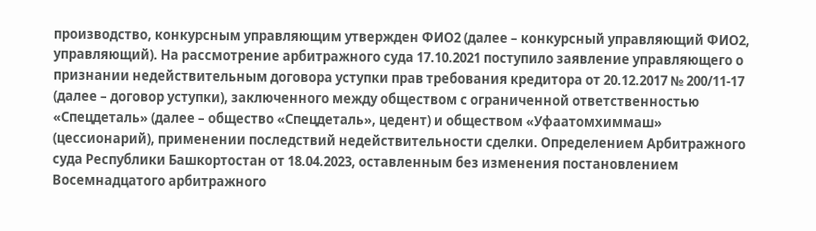производство, конкурсным управляющим утвержден ФИО2 (далее – конкурсный управляющий ФИО2, управляющий). На рассмотрение арбитражного суда 17.10.2021 поступило заявление управляющего о признании недействительным договора уступки прав требования кредитора от 20.12.2017 № 200/11-17 (далее – договор уступки), заключенного между обществом с ограниченной ответственностью «Спецдеталь» (далее – общество «Спецдеталь», цедент) и обществом «Уфаатомхиммаш» (цессионарий), применении последствий недействительности сделки. Определением Арбитражного суда Республики Башкортостан от 18.04.2023, оставленным без изменения постановлением Восемнадцатого арбитражного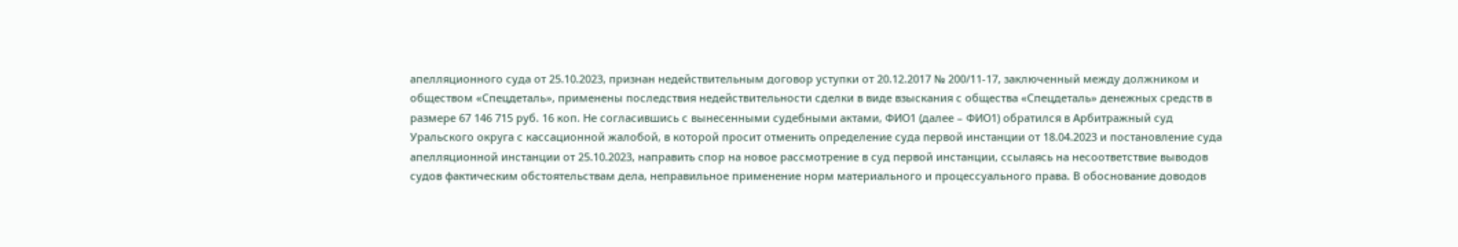апелляционного суда от 25.10.2023, признан недействительным договор уступки от 20.12.2017 № 200/11-17, заключенный между должником и обществом «Спецдеталь», применены последствия недействительности сделки в виде взыскания с общества «Спецдеталь» денежных средств в размере 67 146 715 руб. 16 коп. Не согласившись с вынесенными судебными актами, ФИО1 (далее – ФИО1) обратился в Арбитражный суд Уральского округа с кассационной жалобой, в которой просит отменить определение суда первой инстанции от 18.04.2023 и постановление суда апелляционной инстанции от 25.10.2023, направить спор на новое рассмотрение в суд первой инстанции, ссылаясь на несоответствие выводов судов фактическим обстоятельствам дела, неправильное применение норм материального и процессуального права. В обоснование доводов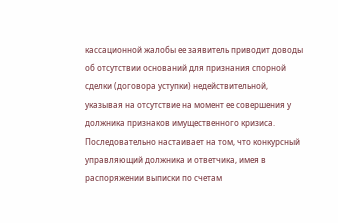кассационной жалобы ее заявитель приводит доводы об отсутствии оснований для признания спорной сделки (договора уступки) недействительной, указывая на отсутствие на момент ее совершения у должника признаков имущественного кризиса. Последовательно настаивает на том, что конкурсный управляющий должника и ответчика, имея в распоряжении выписки по счетам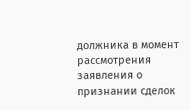должника в момент рассмотрения заявления о признании сделок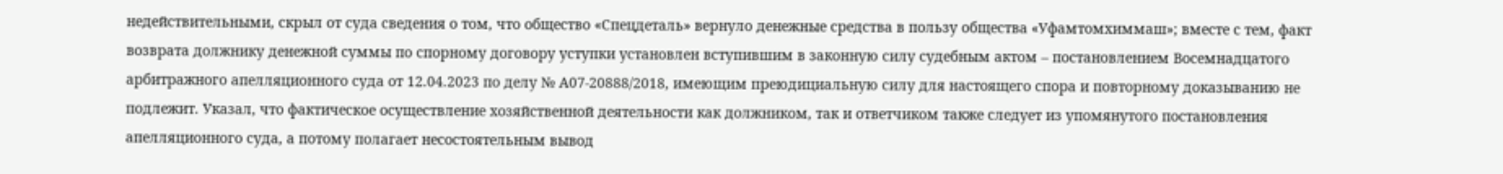недействительными, скрыл от суда сведения о том, что общество «Спецдеталь» вернуло денежные средства в пользу общества «Уфамтомхиммаш»; вместе с тем, факт возврата должнику денежной суммы по спорному договору уступки установлен вступившим в законную силу судебным актом – постановлением Восемнадцатого арбитражного апелляционного суда от 12.04.2023 по делу № А07-20888/2018, имеющим преюдициальную силу для настоящего спора и повторному доказыванию не подлежит. Указал, что фактическое осуществление хозяйственной деятельности как должником, так и ответчиком также следует из упомянутого постановления апелляционного суда, а потому полагает несостоятельным вывод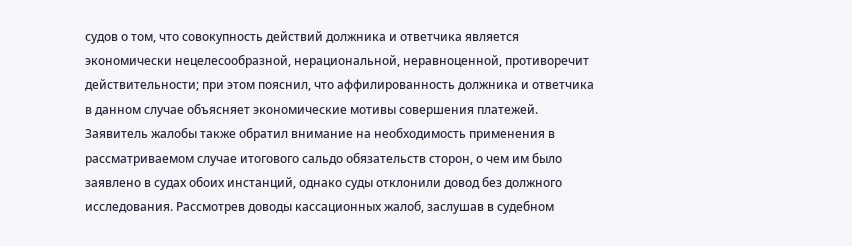судов о том, что совокупность действий должника и ответчика является экономически нецелесообразной, нерациональной, неравноценной, противоречит действительности; при этом пояснил, что аффилированность должника и ответчика в данном случае объясняет экономические мотивы совершения платежей. Заявитель жалобы также обратил внимание на необходимость применения в рассматриваемом случае итогового сальдо обязательств сторон, о чем им было заявлено в судах обоих инстанций, однако суды отклонили довод без должного исследования. Рассмотрев доводы кассационных жалоб, заслушав в судебном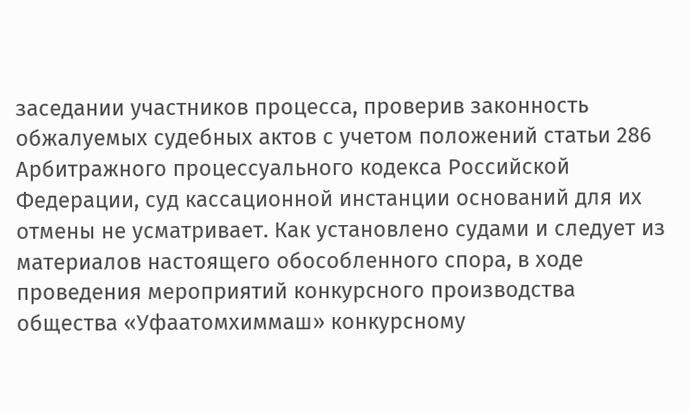заседании участников процесса, проверив законность обжалуемых судебных актов с учетом положений статьи 286 Арбитражного процессуального кодекса Российской Федерации, суд кассационной инстанции оснований для их отмены не усматривает. Как установлено судами и следует из материалов настоящего обособленного спора, в ходе проведения мероприятий конкурсного производства общества «Уфаатомхиммаш» конкурсному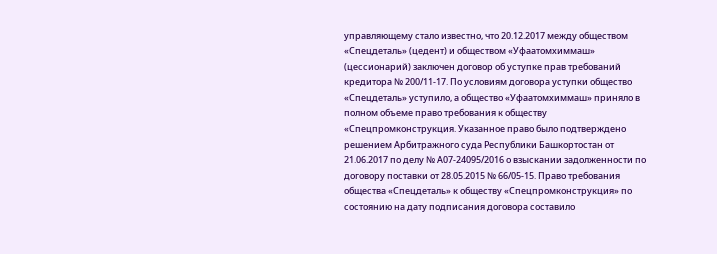управляющему стало известно, что 20.12.2017 между обществом «Спецдеталь» (цедент) и обществом «Уфаатомхиммаш» (цессионарий) заключен договор об уступке прав требований кредитора № 200/11-17. По условиям договора уступки общество «Спецдеталь» уступило, а общество «Уфаатомхиммаш» приняло в полном объеме право требования к обществу «Спецпромконструкция. Указанное право было подтверждено решением Арбитражного суда Республики Башкортостан от 21.06.2017 по делу № А07-24095/2016 о взыскании задолженности по договору поставки от 28.05.2015 № 66/05-15. Право требования общества «Спецдеталь» к обществу «Спецпромконструкция» по состоянию на дату подписания договора составило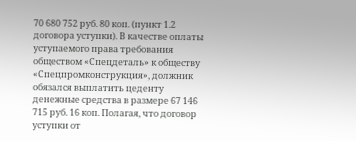70 680 752 руб. 80 коп. (пункт 1.2 договора уступки). В качестве оплаты уступаемого права требования обществом «Спецдеталь» к обществу «Спецпромконструкция», должник обязался выплатить цеденту денежные средства в размере 67 146 715 руб. 16 коп. Полагая, что договор уступки от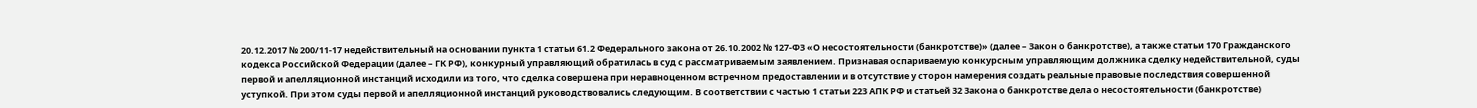20.12.2017 № 200/11-17 недействительный на основании пункта 1 статьи 61.2 Федерального закона от 26.10.2002 № 127-ФЗ «О несостоятельности (банкротстве)» (далее – Закон о банкротстве), а также статьи 170 Гражданского кодекса Российской Федерации (далее – ГК РФ), конкурный управляющий обратилась в суд с рассматриваемым заявлением. Признавая оспариваемую конкурсным управляющим должника сделку недействительной, суды первой и апелляционной инстанций исходили из того, что сделка совершена при неравноценном встречном предоставлении и в отсутствие у сторон намерения создать реальные правовые последствия совершенной уступкой. При этом суды первой и апелляционной инстанций руководствовались следующим. В соответствии с частью 1 статьи 223 АПК РФ и статьей 32 Закона о банкротстве дела о несостоятельности (банкротстве)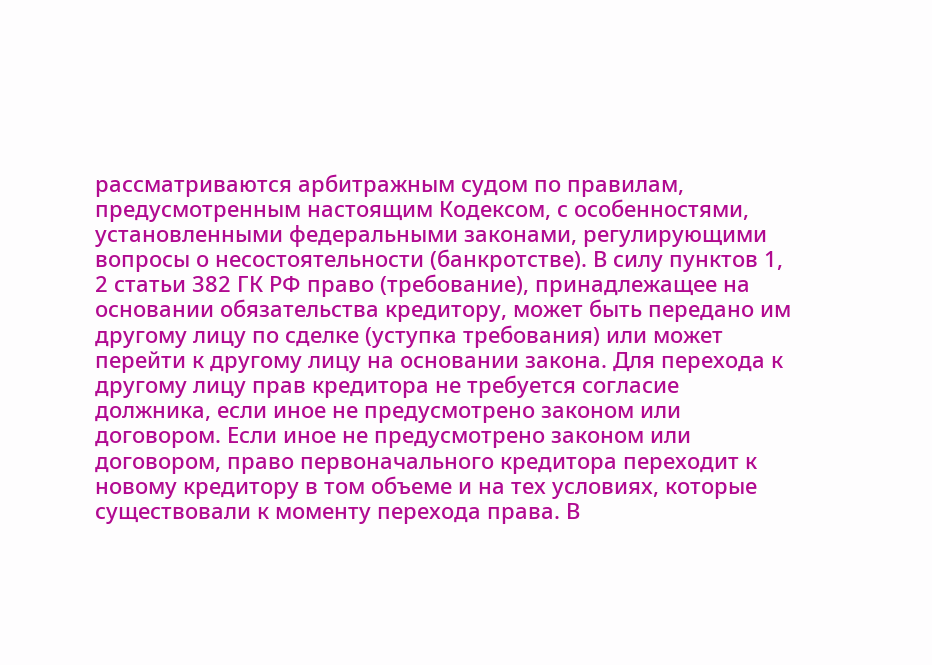рассматриваются арбитражным судом по правилам, предусмотренным настоящим Кодексом, с особенностями, установленными федеральными законами, регулирующими вопросы о несостоятельности (банкротстве). В силу пунктов 1, 2 статьи 382 ГК РФ право (требование), принадлежащее на основании обязательства кредитору, может быть передано им другому лицу по сделке (уступка требования) или может перейти к другому лицу на основании закона. Для перехода к другому лицу прав кредитора не требуется согласие должника, если иное не предусмотрено законом или договором. Если иное не предусмотрено законом или договором, право первоначального кредитора переходит к новому кредитору в том объеме и на тех условиях, которые существовали к моменту перехода права. В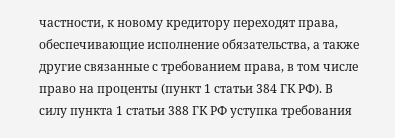частности, к новому кредитору переходят права, обеспечивающие исполнение обязательства, а также другие связанные с требованием права, в том числе право на проценты (пункт 1 статьи 384 ГК РФ). В силу пункта 1 статьи 388 ГК РФ уступка требования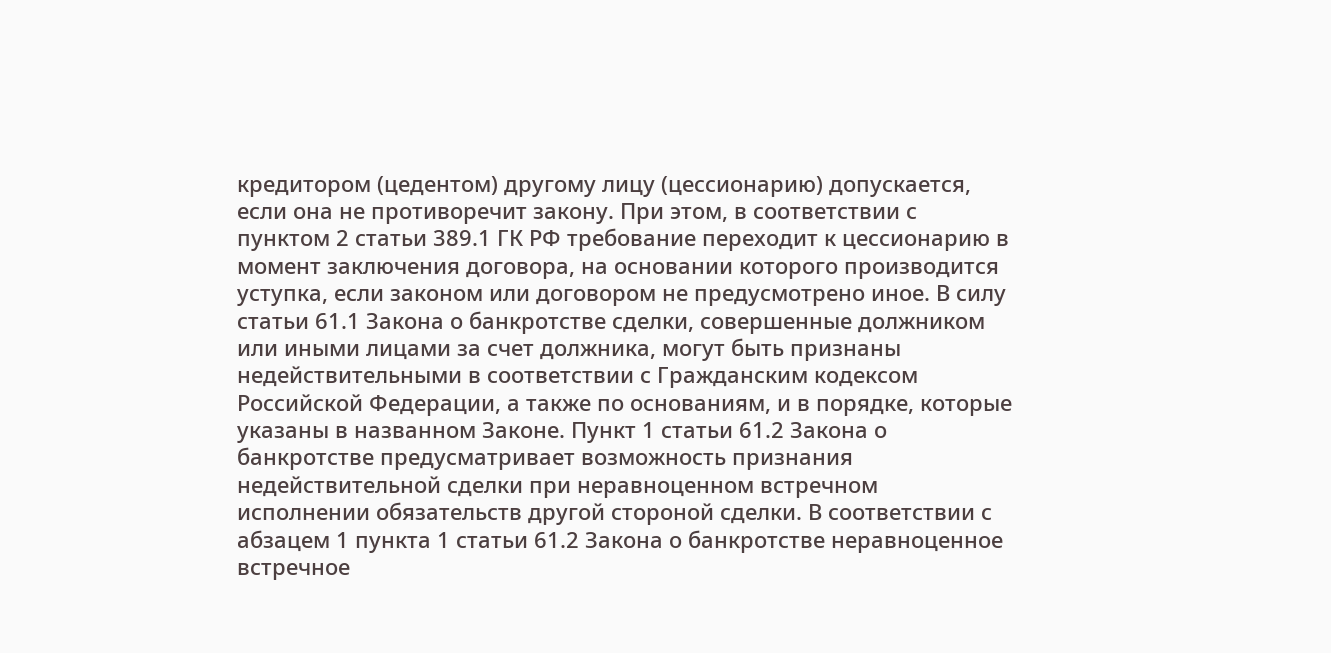кредитором (цедентом) другому лицу (цессионарию) допускается, если она не противоречит закону. При этом, в соответствии с пунктом 2 статьи 389.1 ГК РФ требование переходит к цессионарию в момент заключения договора, на основании которого производится уступка, если законом или договором не предусмотрено иное. В силу статьи 61.1 Закона о банкротстве сделки, совершенные должником или иными лицами за счет должника, могут быть признаны недействительными в соответствии с Гражданским кодексом Российской Федерации, а также по основаниям, и в порядке, которые указаны в названном Законе. Пункт 1 статьи 61.2 Закона о банкротстве предусматривает возможность признания недействительной сделки при неравноценном встречном исполнении обязательств другой стороной сделки. В соответствии с абзацем 1 пункта 1 статьи 61.2 Закона о банкротстве неравноценное встречное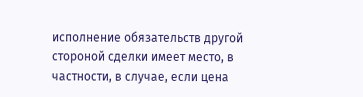исполнение обязательств другой стороной сделки имеет место, в частности, в случае, если цена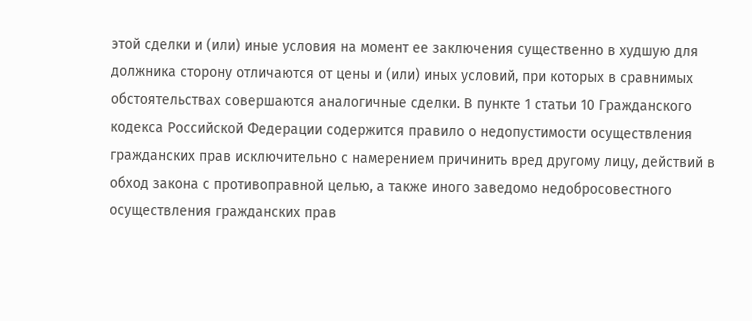этой сделки и (или) иные условия на момент ее заключения существенно в худшую для должника сторону отличаются от цены и (или) иных условий, при которых в сравнимых обстоятельствах совершаются аналогичные сделки. В пункте 1 статьи 10 Гражданского кодекса Российской Федерации содержится правило о недопустимости осуществления гражданских прав исключительно с намерением причинить вред другому лицу, действий в обход закона с противоправной целью, а также иного заведомо недобросовестного осуществления гражданских прав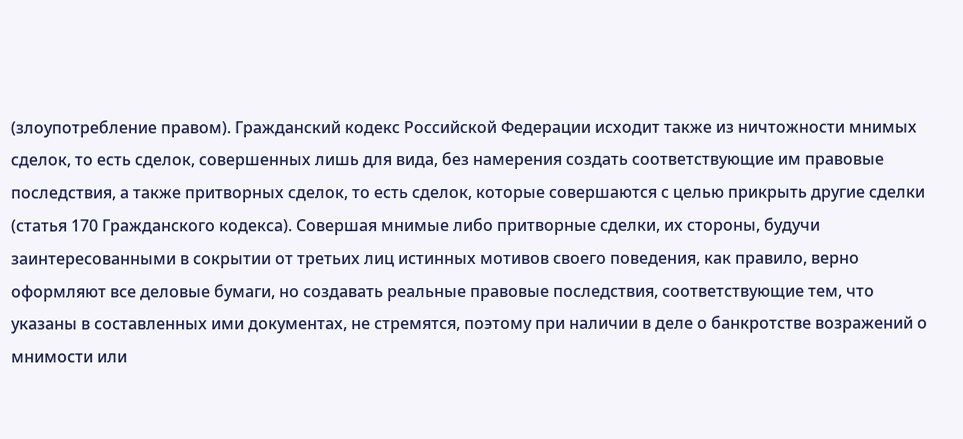(злоупотребление правом). Гражданский кодекс Российской Федерации исходит также из ничтожности мнимых сделок, то есть сделок, совершенных лишь для вида, без намерения создать соответствующие им правовые последствия, а также притворных сделок, то есть сделок, которые совершаются с целью прикрыть другие сделки (статья 170 Гражданского кодекса). Совершая мнимые либо притворные сделки, их стороны, будучи заинтересованными в сокрытии от третьих лиц истинных мотивов своего поведения, как правило, верно оформляют все деловые бумаги, но создавать реальные правовые последствия, соответствующие тем, что указаны в составленных ими документах, не стремятся, поэтому при наличии в деле о банкротстве возражений о мнимости или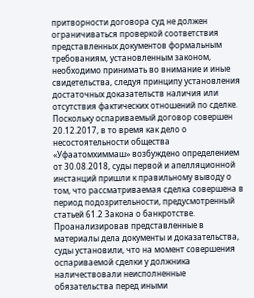притворности договора суд не должен ограничиваться проверкой соответствия представленных документов формальным требованиям, установленным законом, необходимо принимать во внимание и иные свидетельства, следуя принципу установления достаточных доказательств наличия или отсутствия фактических отношений по сделке. Поскольку оспариваемый договор совершен 20.12.2017, в то время как дело о несостоятельности общества «Уфаатомхиммаш» возбуждено определением от 30.08.2018, суды первой и апелляционной инстанций пришли к правильному выводу о том, что рассматриваемая сделка совершена в период подозрительности, предусмотренный статьей 61.2 Закона о банкротстве. Проанализировав представленные в материалы дела документы и доказательства, суды установили, что на момент совершения оспариваемой сделки у должника наличествовали неисполненные обязательства перед иными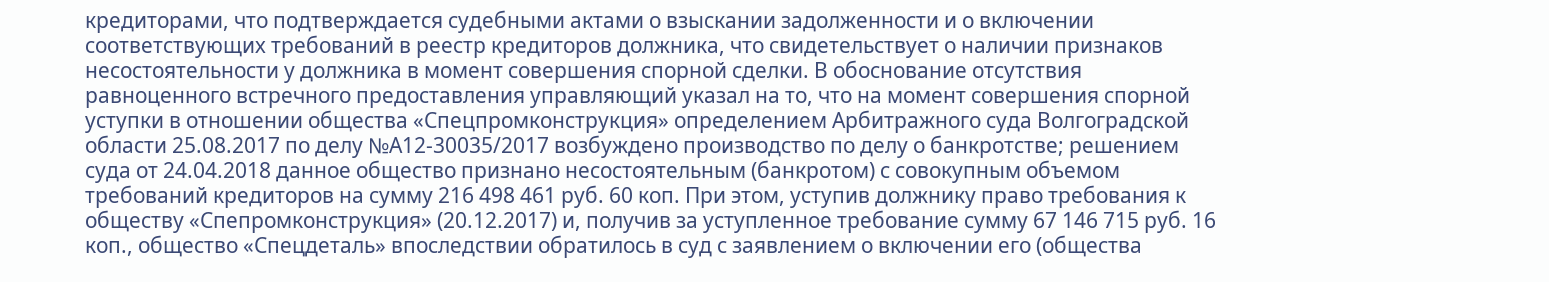кредиторами, что подтверждается судебными актами о взыскании задолженности и о включении соответствующих требований в реестр кредиторов должника, что свидетельствует о наличии признаков несостоятельности у должника в момент совершения спорной сделки. В обоснование отсутствия равноценного встречного предоставления управляющий указал на то, что на момент совершения спорной уступки в отношении общества «Спецпромконструкция» определением Арбитражного суда Волгоградской области 25.08.2017 по делу №А12-30035/2017 возбуждено производство по делу о банкротстве; решением суда от 24.04.2018 данное общество признано несостоятельным (банкротом) с совокупным объемом требований кредиторов на сумму 216 498 461 руб. 60 коп. При этом, уступив должнику право требования к обществу «Спепромконструкция» (20.12.2017) и, получив за уступленное требование сумму 67 146 715 руб. 16 коп., общество «Спецдеталь» впоследствии обратилось в суд с заявлением о включении его (общества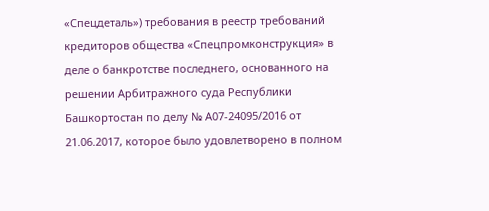«Спецдеталь») требования в реестр требований кредиторов общества «Спецпромконструкция» в деле о банкротстве последнего, основанного на решении Арбитражного суда Республики Башкортостан по делу № А07-24095/2016 от 21.06.2017, которое было удовлетворено в полном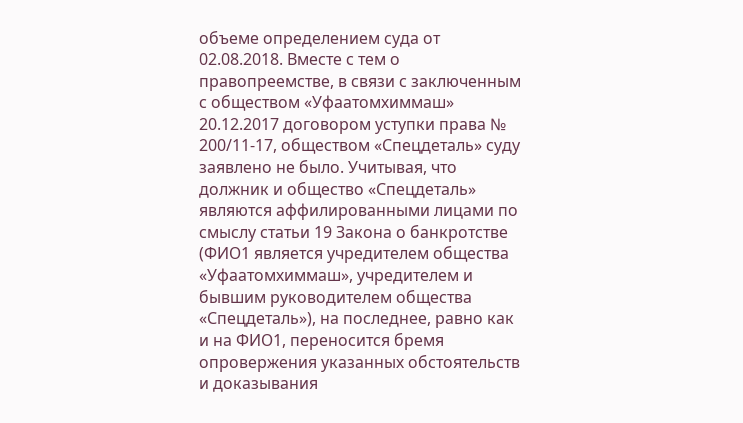объеме определением суда от 02.08.2018. Вместе с тем о правопреемстве, в связи с заключенным с обществом «Уфаатомхиммаш» 20.12.2017 договором уступки права № 200/11-17, обществом «Спецдеталь» суду заявлено не было. Учитывая, что должник и общество «Спецдеталь» являются аффилированными лицами по смыслу статьи 19 Закона о банкротстве (ФИО1 является учредителем общества «Уфаатомхиммаш», учредителем и бывшим руководителем общества «Спецдеталь»), на последнее, равно как и на ФИО1, переносится бремя опровержения указанных обстоятельств и доказывания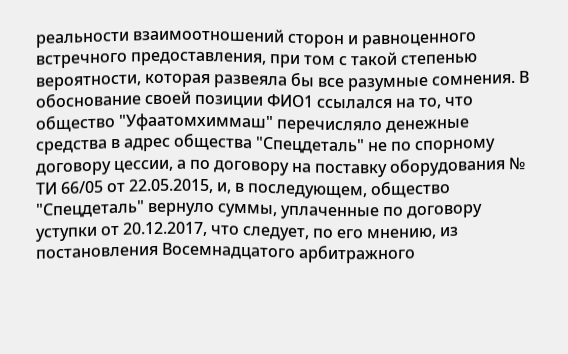реальности взаимоотношений сторон и равноценного встречного предоставления, при том с такой степенью вероятности, которая развеяла бы все разумные сомнения. В обоснование своей позиции ФИО1 ссылался на то, что общество "Уфаатомхиммаш" перечисляло денежные средства в адрес общества "Спецдеталь" не по спорному договору цессии, а по договору на поставку оборудования № ТИ 66/05 от 22.05.2015, и, в последующем, общество "Спецдеталь" вернуло суммы, уплаченные по договору уступки от 20.12.2017, что следует, по его мнению, из постановления Восемнадцатого арбитражного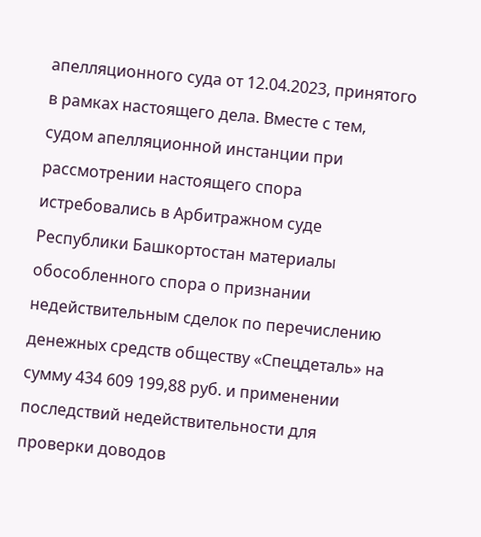апелляционного суда от 12.04.2023, принятого в рамках настоящего дела. Вместе с тем, судом апелляционной инстанции при рассмотрении настоящего спора истребовались в Арбитражном суде Республики Башкортостан материалы обособленного спора о признании недействительным сделок по перечислению денежных средств обществу «Спецдеталь» на сумму 434 609 199,88 руб. и применении последствий недействительности для проверки доводов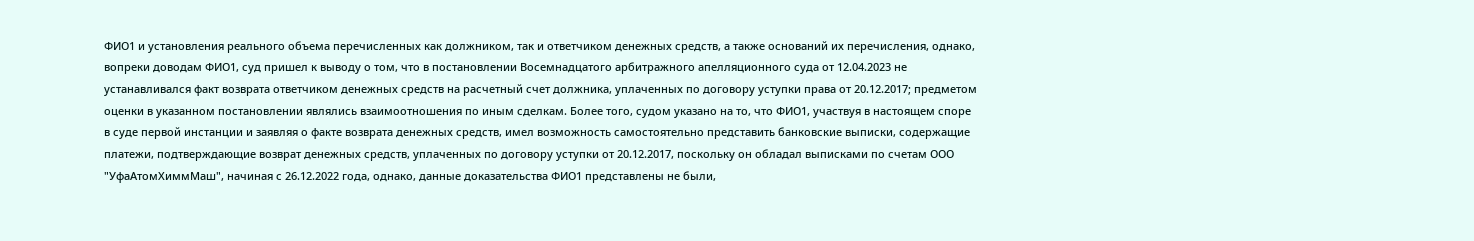ФИО1 и установления реального объема перечисленных как должником, так и ответчиком денежных средств, а также оснований их перечисления, однако, вопреки доводам ФИО1, суд пришел к выводу о том, что в постановлении Восемнадцатого арбитражного апелляционного суда от 12.04.2023 не устанавливался факт возврата ответчиком денежных средств на расчетный счет должника, уплаченных по договору уступки права от 20.12.2017; предметом оценки в указанном постановлении являлись взаимоотношения по иным сделкам. Более того, судом указано на то, что ФИО1, участвуя в настоящем споре в суде первой инстанции и заявляя о факте возврата денежных средств, имел возможность самостоятельно представить банковские выписки, содержащие платежи, подтверждающие возврат денежных средств, уплаченных по договору уступки от 20.12.2017, поскольку он обладал выписками по счетам ООО "УфаАтомХиммМаш", начиная с 26.12.2022 года, однако, данные доказательства ФИО1 представлены не были,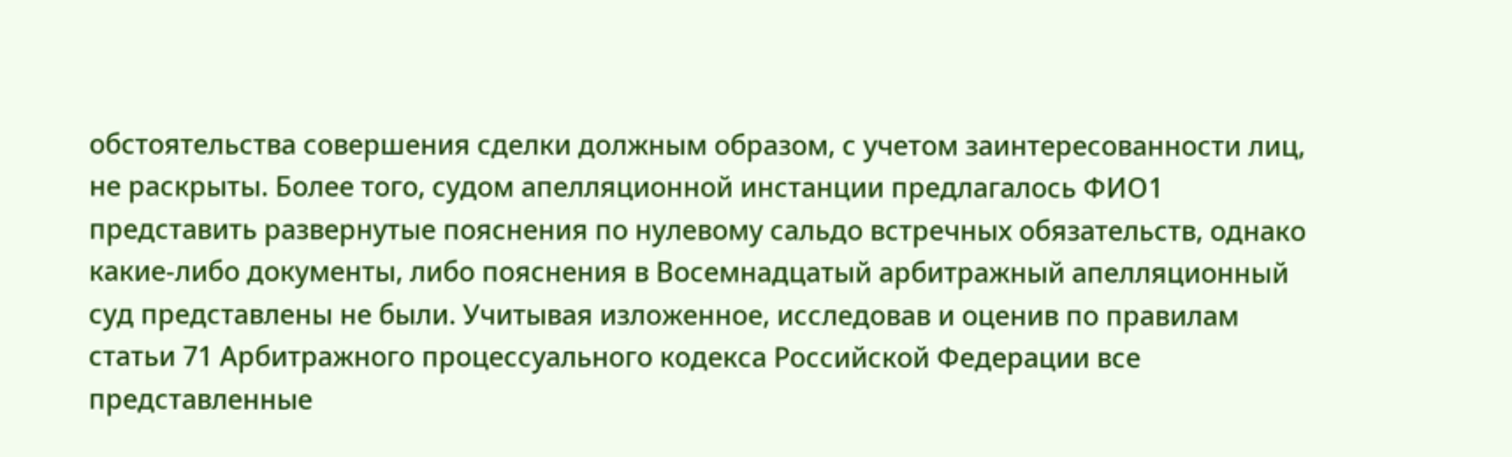обстоятельства совершения сделки должным образом, с учетом заинтересованности лиц, не раскрыты. Более того, судом апелляционной инстанции предлагалось ФИО1 представить развернутые пояснения по нулевому сальдо встречных обязательств, однако какие-либо документы, либо пояснения в Восемнадцатый арбитражный апелляционный суд представлены не были. Учитывая изложенное, исследовав и оценив по правилам статьи 71 Арбитражного процессуального кодекса Российской Федерации все представленные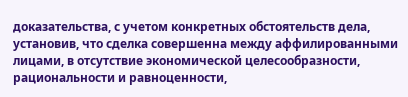доказательства, с учетом конкретных обстоятельств дела, установив, что сделка совершенна между аффилированными лицами, в отсутствие экономической целесообразности, рациональности и равноценности,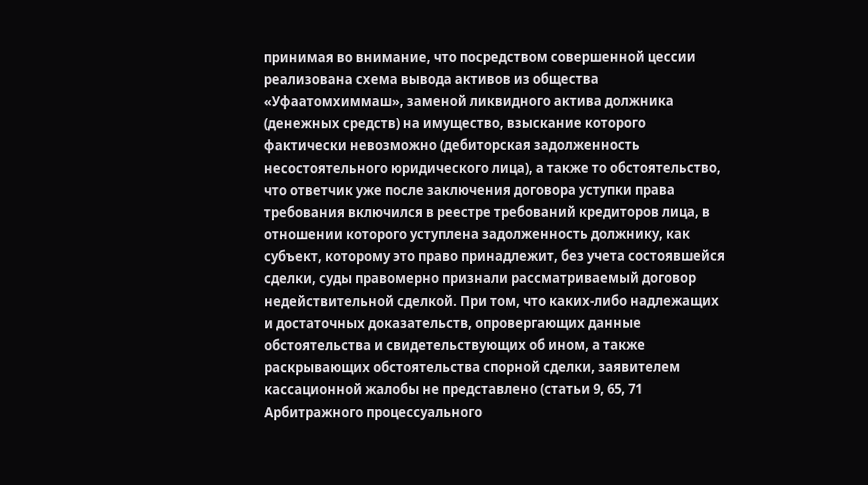принимая во внимание, что посредством совершенной цессии реализована схема вывода активов из общества «Уфаатомхиммаш», заменой ликвидного актива должника (денежных средств) на имущество, взыскание которого фактически невозможно (дебиторская задолженность несостоятельного юридического лица), а также то обстоятельство, что ответчик уже после заключения договора уступки права требования включился в реестре требований кредиторов лица, в отношении которого уступлена задолженность должнику, как субъект, которому это право принадлежит, без учета состоявшейся сделки, суды правомерно признали рассматриваемый договор недействительной сделкой. При том, что каких-либо надлежащих и достаточных доказательств, опровергающих данные обстоятельства и свидетельствующих об ином, а также раскрывающих обстоятельства спорной сделки, заявителем кассационной жалобы не представлено (статьи 9, 65, 71 Арбитражного процессуального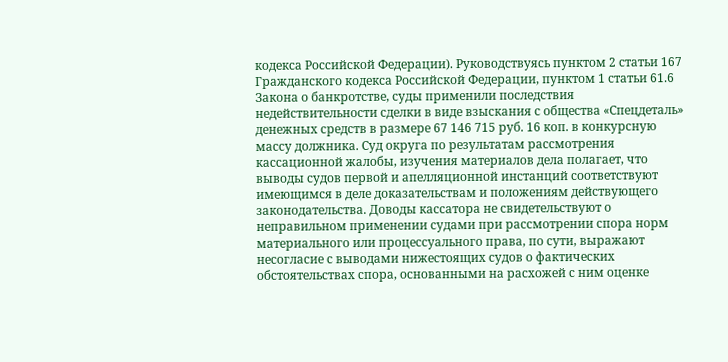кодекса Российской Федерации). Руководствуясь пунктом 2 статьи 167 Гражданского кодекса Российской Федерации, пунктом 1 статьи 61.6 Закона о банкротстве, суды применили последствия недействительности сделки в виде взыскания с общества «Спецдеталь» денежных средств в размере 67 146 715 руб. 16 коп. в конкурсную массу должника. Суд округа по результатам рассмотрения кассационной жалобы, изучения материалов дела полагает, что выводы судов первой и апелляционной инстанций соответствуют имеющимся в деле доказательствам и положениям действующего законодательства. Доводы кассатора не свидетельствуют о неправильном применении судами при рассмотрении спора норм материального или процессуального права, по сути, выражают несогласие с выводами нижестоящих судов о фактических обстоятельствах спора, основанными на расхожей с ним оценке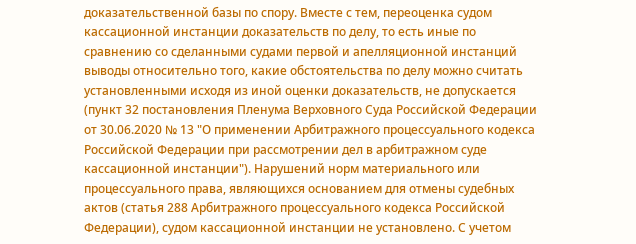доказательственной базы по спору. Вместе с тем, переоценка судом кассационной инстанции доказательств по делу, то есть иные по сравнению со сделанными судами первой и апелляционной инстанций выводы относительно того, какие обстоятельства по делу можно считать установленными исходя из иной оценки доказательств, не допускается (пункт 32 постановления Пленума Верховного Суда Российской Федерации от 30.06.2020 № 13 "О применении Арбитражного процессуального кодекса Российской Федерации при рассмотрении дел в арбитражном суде кассационной инстанции"). Нарушений норм материального или процессуального права, являющихся основанием для отмены судебных актов (статья 288 Арбитражного процессуального кодекса Российской Федерации), судом кассационной инстанции не установлено. С учетом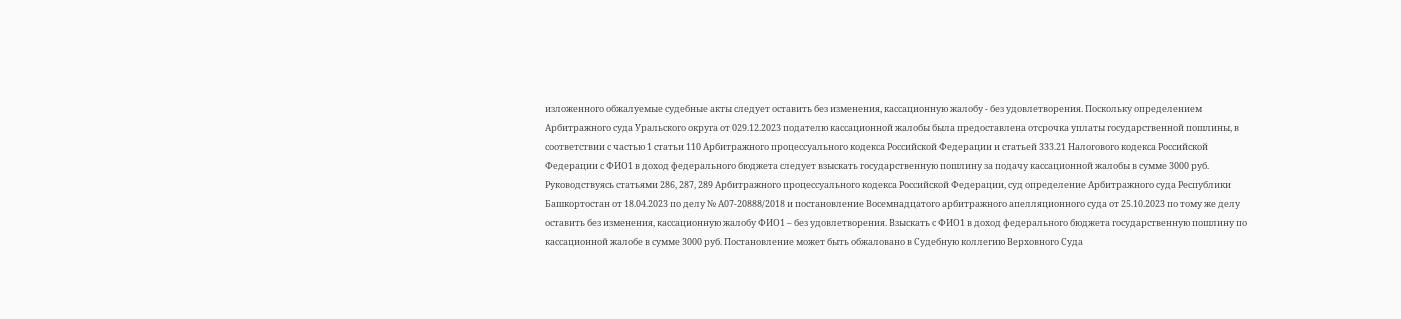изложенного обжалуемые судебные акты следует оставить без изменения, кассационную жалобу - без удовлетворения. Поскольку определением Арбитражного суда Уральского округа от 029.12.2023 подателю кассационной жалобы была предоставлена отсрочка уплаты государственной пошлины, в соответствии с частью 1 статьи 110 Арбитражного процессуального кодекса Российской Федерации и статьей 333.21 Налогового кодекса Российской Федерации с ФИО1 в доход федерального бюджета следует взыскать государственную пошлину за подачу кассационной жалобы в сумме 3000 руб. Руководствуясь статьями 286, 287, 289 Арбитражного процессуального кодекса Российской Федерации, суд определение Арбитражного суда Республики Башкортостан от 18.04.2023 по делу № А07-20888/2018 и постановление Восемнадцатого арбитражного апелляционного суда от 25.10.2023 по тому же делу оставить без изменения, кассационную жалобу ФИО1 – без удовлетворения. Взыскать с ФИО1 в доход федерального бюджета государственную пошлину по кассационной жалобе в сумме 3000 руб. Постановление может быть обжаловано в Судебную коллегию Верховного Суда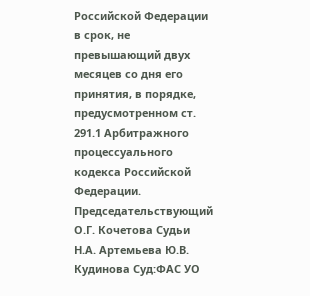Российской Федерации в срок, не превышающий двух месяцев со дня его принятия, в порядке, предусмотренном ст. 291.1 Арбитражного процессуального кодекса Российской Федерации. Председательствующий О.Г. Кочетова Судьи Н.А. Артемьева Ю.В. Кудинова Суд:ФАС УО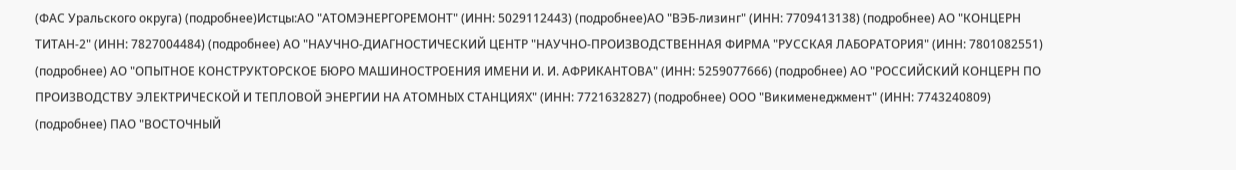(ФАС Уральского округа) (подробнее)Истцы:АО "АТОМЭНЕРГОРЕМОНТ" (ИНН: 5029112443) (подробнее)АО "ВЭБ-лизинг" (ИНН: 7709413138) (подробнее) АО "КОНЦЕРН ТИТАН-2" (ИНН: 7827004484) (подробнее) АО "НАУЧНО-ДИАГНОСТИЧЕСКИЙ ЦЕНТР "НАУЧНО-ПРОИЗВОДСТВЕННАЯ ФИРМА "РУССКАЯ ЛАБОРАТОРИЯ" (ИНН: 7801082551) (подробнее) АО "ОПЫТНОЕ КОНСТРУКТОРСКОЕ БЮРО МАШИНОСТРОЕНИЯ ИМЕНИ И. И. АФРИКАНТОВА" (ИНН: 5259077666) (подробнее) АО "РОССИЙСКИЙ КОНЦЕРН ПО ПРОИЗВОДСТВУ ЭЛЕКТРИЧЕСКОЙ И ТЕПЛОВОЙ ЭНЕРГИИ НА АТОМНЫХ СТАНЦИЯХ" (ИНН: 7721632827) (подробнее) ООО "Викименеджмент" (ИНН: 7743240809) (подробнее) ПАО "ВОСТОЧНЫЙ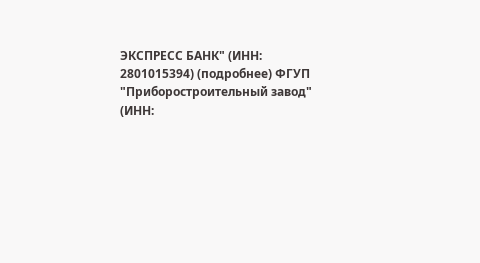ЭКСПРЕСС БАНК" (ИНН: 2801015394) (подробнее) ФГУП "Приборостроительный завод" (ИНН: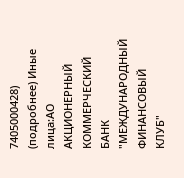7405000428) (подробнее) Иные лица:АО АКЦИОНЕРНЫЙ КОММЕРЧЕСКИЙ БАНК "МЕЖДУНАРОДНЫЙ ФИНАНСОВЫЙ КЛУБ"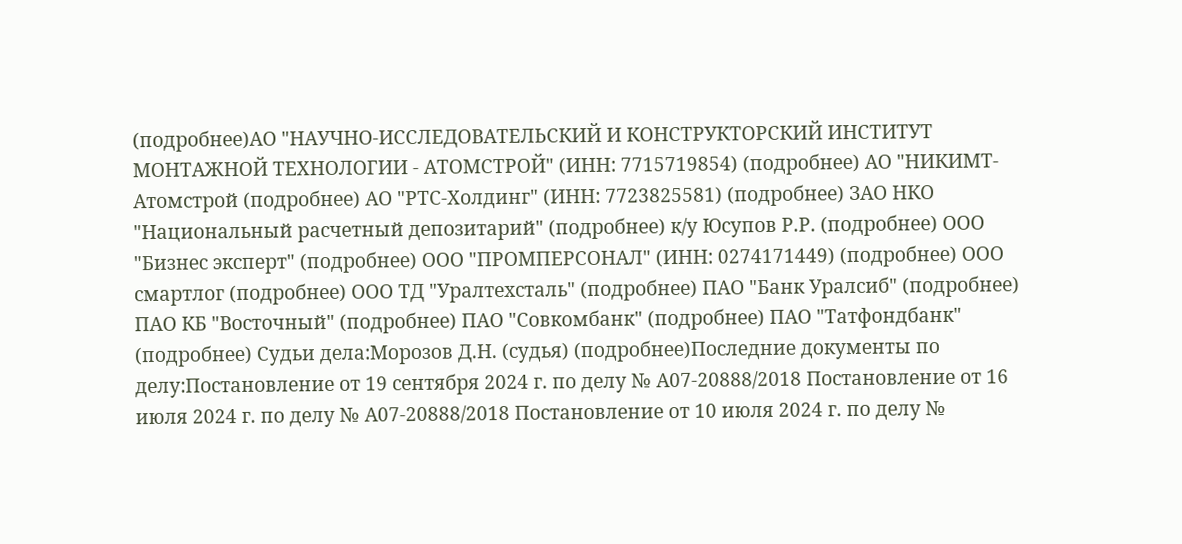(подробнее)АО "НАУЧНО-ИССЛЕДОВАТЕЛЬСКИЙ И КОНСТРУКТОРСКИЙ ИНСТИТУТ МОНТАЖНОЙ ТЕХНОЛОГИИ - АТОМСТРОЙ" (ИНН: 7715719854) (подробнее) АО "НИКИМТ- Атомстрой (подробнее) АО "РТС-Холдинг" (ИНН: 7723825581) (подробнее) ЗАО НКО "Национальный расчетный депозитарий" (подробнее) к/у Юсупов Р.Р. (подробнее) ООО "Бизнес эксперт" (подробнее) ООО "ПРОМПЕРСОНАЛ" (ИНН: 0274171449) (подробнее) ООО смартлог (подробнее) ООО ТД "Уралтехсталь" (подробнее) ПАО "Банк Уралсиб" (подробнее) ПАО КБ "Восточный" (подробнее) ПАО "Совкомбанк" (подробнее) ПАО "Татфондбанк" (подробнее) Судьи дела:Морозов Д.Н. (судья) (подробнее)Последние документы по делу:Постановление от 19 сентября 2024 г. по делу № А07-20888/2018 Постановление от 16 июля 2024 г. по делу № А07-20888/2018 Постановление от 10 июля 2024 г. по делу №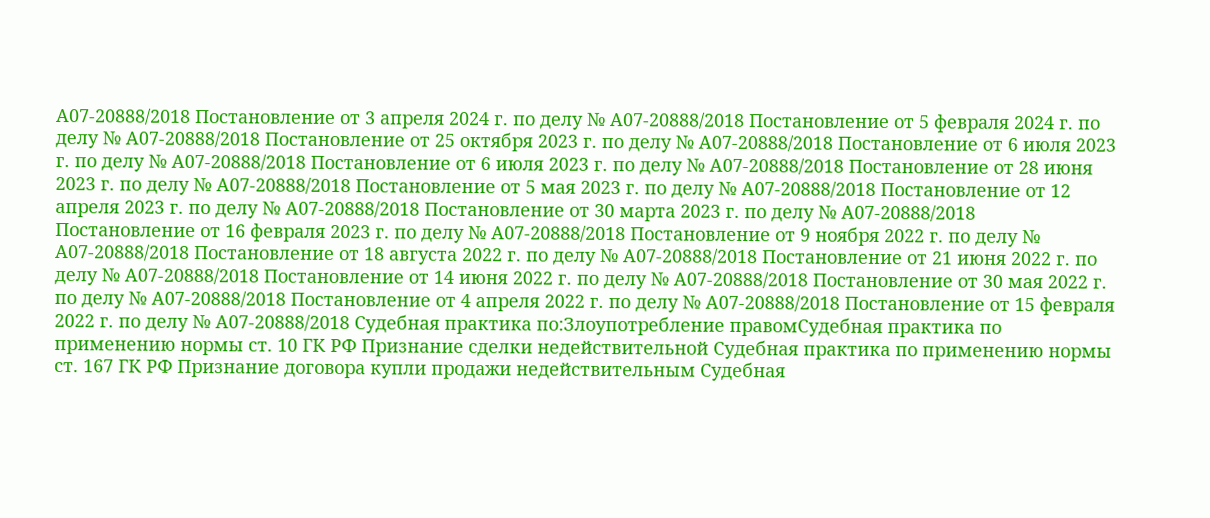А07-20888/2018 Постановление от 3 апреля 2024 г. по делу № А07-20888/2018 Постановление от 5 февраля 2024 г. по делу № А07-20888/2018 Постановление от 25 октября 2023 г. по делу № А07-20888/2018 Постановление от 6 июля 2023 г. по делу № А07-20888/2018 Постановление от 6 июля 2023 г. по делу № А07-20888/2018 Постановление от 28 июня 2023 г. по делу № А07-20888/2018 Постановление от 5 мая 2023 г. по делу № А07-20888/2018 Постановление от 12 апреля 2023 г. по делу № А07-20888/2018 Постановление от 30 марта 2023 г. по делу № А07-20888/2018 Постановление от 16 февраля 2023 г. по делу № А07-20888/2018 Постановление от 9 ноября 2022 г. по делу № А07-20888/2018 Постановление от 18 августа 2022 г. по делу № А07-20888/2018 Постановление от 21 июня 2022 г. по делу № А07-20888/2018 Постановление от 14 июня 2022 г. по делу № А07-20888/2018 Постановление от 30 мая 2022 г. по делу № А07-20888/2018 Постановление от 4 апреля 2022 г. по делу № А07-20888/2018 Постановление от 15 февраля 2022 г. по делу № А07-20888/2018 Судебная практика по:Злоупотребление правомСудебная практика по применению нормы ст. 10 ГК РФ Признание сделки недействительной Судебная практика по применению нормы ст. 167 ГК РФ Признание договора купли продажи недействительным Судебная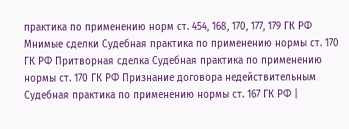практика по применению норм ст. 454, 168, 170, 177, 179 ГК РФ
Мнимые сделки Судебная практика по применению нормы ст. 170 ГК РФ Притворная сделка Судебная практика по применению нормы ст. 170 ГК РФ Признание договора недействительным Судебная практика по применению нормы ст. 167 ГК РФ |